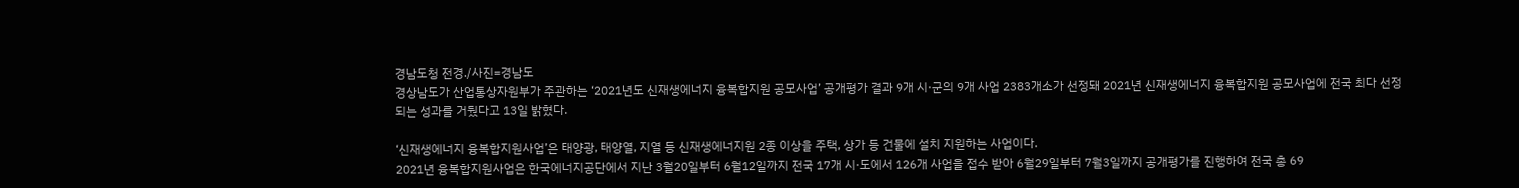경남도청 전경./사진=경남도
경상남도가 산업통상자원부가 주관하는 ‘2021년도 신재생에너지 융복합지원 공모사업’ 공개평가 결과 9개 시·군의 9개 사업 2383개소가 선정돼 2021년 신재생에너지 융복합지원 공모사업에 전국 최다 선정되는 성과를 거뒀다고 13일 밝혔다.

‘신재생에너지 융복합지원사업’은 태양광, 태양열, 지열 등 신재생에너지원 2종 이상을 주택, 상가 등 건물에 설치 지원하는 사업이다.
2021년 융복합지원사업은 한국에너지공단에서 지난 3월20일부터 6월12일까지 전국 17개 시·도에서 126개 사업을 접수 받아 6월29일부터 7월3일까지 공개평가를 진행하여 전국 총 69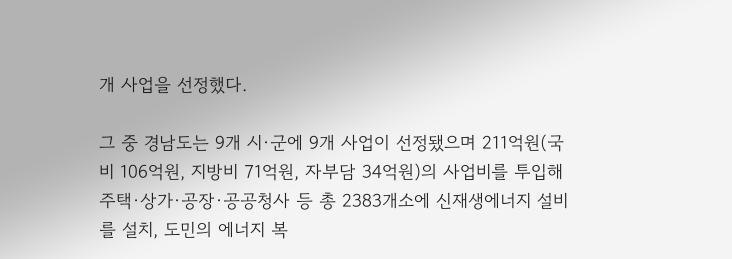개 사업을 선정했다.

그 중 경남도는 9개 시·군에 9개 사업이 선정됐으며 211억원(국비 106억원, 지방비 71억원, 자부담 34억원)의 사업비를 투입해 주택·상가·공장·공공청사 등 총 2383개소에 신재생에너지 설비를 설치, 도민의 에너지 복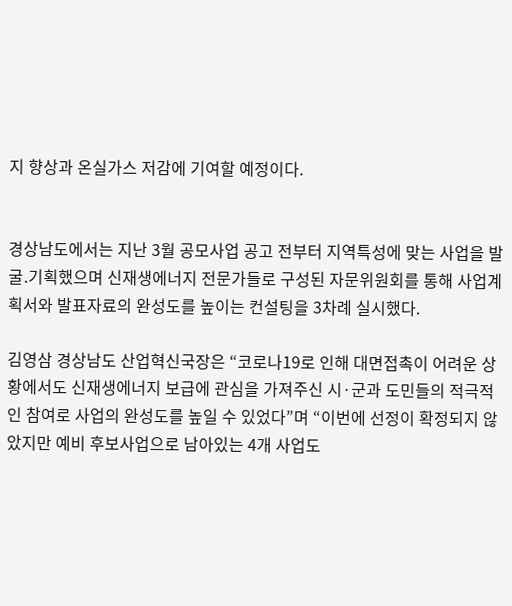지 향상과 온실가스 저감에 기여할 예정이다.


경상남도에서는 지난 3월 공모사업 공고 전부터 지역특성에 맞는 사업을 발굴․기획했으며 신재생에너지 전문가들로 구성된 자문위원회를 통해 사업계획서와 발표자료의 완성도를 높이는 컨설팅을 3차례 실시했다.

김영삼 경상남도 산업혁신국장은 “코로나19로 인해 대면접촉이 어려운 상황에서도 신재생에너지 보급에 관심을 가져주신 시·군과 도민들의 적극적인 참여로 사업의 완성도를 높일 수 있었다”며 “이번에 선정이 확정되지 않았지만 예비 후보사업으로 남아있는 4개 사업도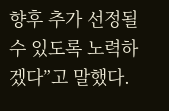향후 추가 선정될 수 있도록 노력하겠다”고 말했다.